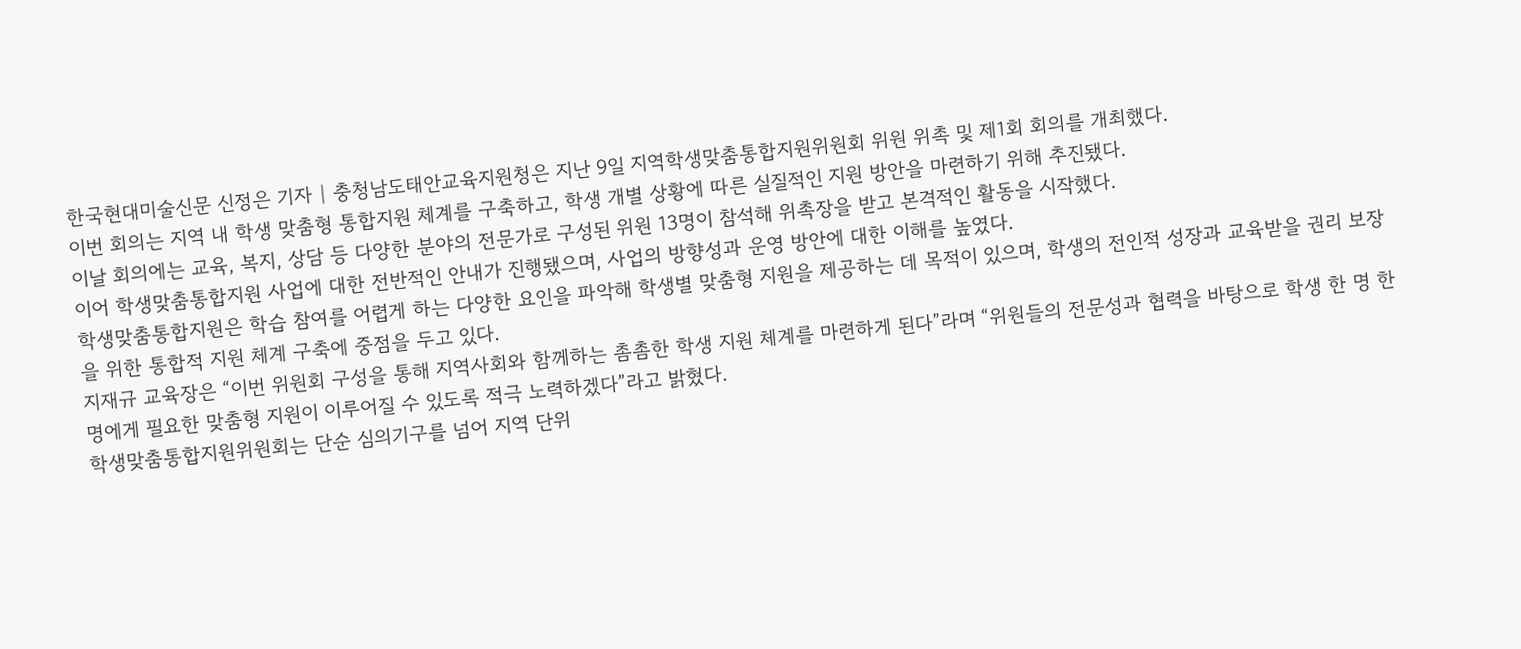한국현대미술신문 신정은 기자 | 충청남도태안교육지원청은 지난 9일 지역학생맞춤통합지원위원회 위원 위촉 및 제1회 회의를 개최했다.
이번 회의는 지역 내 학생 맞춤형 통합지원 체계를 구축하고, 학생 개별 상황에 따른 실질적인 지원 방안을 마련하기 위해 추진됐다.
이날 회의에는 교육, 복지, 상담 등 다양한 분야의 전문가로 구성된 위원 13명이 참석해 위촉장을 받고 본격적인 활동을 시작했다.
이어 학생맞춤통합지원 사업에 대한 전반적인 안내가 진행됐으며, 사업의 방향성과 운영 방안에 대한 이해를 높였다.
학생맞춤통합지원은 학습 참여를 어렵게 하는 다양한 요인을 파악해 학생별 맞춤형 지원을 제공하는 데 목적이 있으며, 학생의 전인적 성장과 교육받을 권리 보장을 위한 통합적 지원 체계 구축에 중점을 두고 있다.
지재규 교육장은 “이번 위원회 구성을 통해 지역사회와 함께하는 촘촘한 학생 지원 체계를 마련하게 된다”라며 “위원들의 전문성과 협력을 바탕으로 학생 한 명 한 명에게 필요한 맞춤형 지원이 이루어질 수 있도록 적극 노력하겠다”라고 밝혔다.
학생맞춤통합지원위원회는 단순 심의기구를 넘어 지역 단위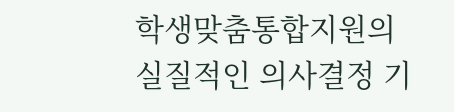학생맞춤통합지원의 실질적인 의사결정 기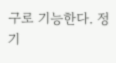구로 기능한다. 정기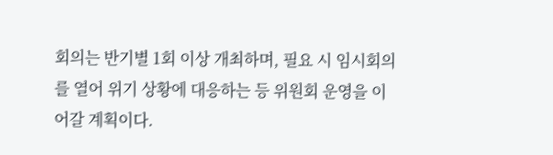회의는 반기별 1회 이상 개최하며, 필요 시 임시회의를 열어 위기 상황에 대응하는 등 위원회 운영을 이어갈 계획이다.